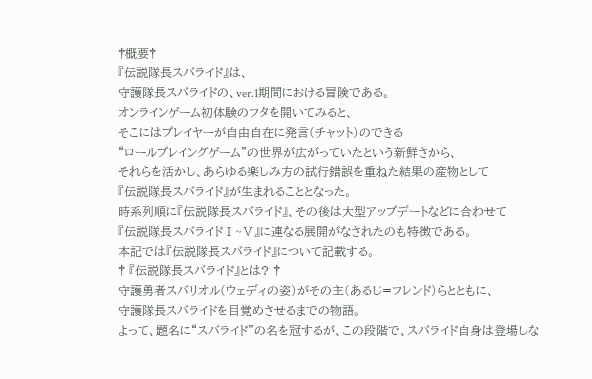†概要†
『伝説隊長スバライド』は、
守護隊長スバライドの、ver.1期間における冒険である。
オンラインゲーム初体験のフタを開いてみると、
そこにはプレイヤーが自由自在に発言(チャット)のできる
“ロールプレイングゲーム”の世界が広がっていたという新鮮さから、
それらを活かし、あらゆる楽しみ方の試行錯誤を重ねた結果の産物として
『伝説隊長スバライド』が生まれることとなった。
時系列順に『伝説隊長スバライド』、その後は大型アップデートなどに合わせて
『伝説隊長スバライドⅠ~Ⅴ』に連なる展開がなされたのも特徴である。
本記では『伝説隊長スバライド』について記載する。
† 『伝説隊長スバライド』とは? †
守護勇者スバリオル(ウェディの姿)がその主(あるじ=フレンド)らとともに、
守護隊長スバライドを目覚めさせるまでの物語。
よって、題名に“スバライド”の名を冠するが、この段階で、スバライド自身は登場しな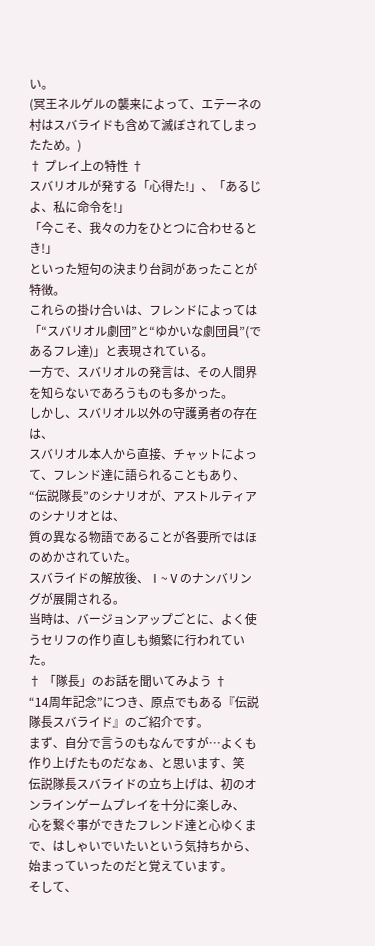い。
(冥王ネルゲルの襲来によって、エテーネの村はスバライドも含めて滅ぼされてしまったため。)
† プレイ上の特性 †
スバリオルが発する「心得た!」、「あるじよ、私に命令を!」
「今こそ、我々の力をひとつに合わせるとき!」
といった短句の決まり台詞があったことが特徴。
これらの掛け合いは、フレンドによっては
「“スバリオル劇団”と“ゆかいな劇団員”(であるフレ達)」と表現されている。
一方で、スバリオルの発言は、その人間界を知らないであろうものも多かった。
しかし、スバリオル以外の守護勇者の存在は、
スバリオル本人から直接、チャットによって、フレンド達に語られることもあり、
“伝説隊長”のシナリオが、アストルティアのシナリオとは、
質の異なる物語であることが各要所ではほのめかされていた。
スバライドの解放後、Ⅰ~Ⅴのナンバリングが展開される。
当時は、バージョンアップごとに、よく使うセリフの作り直しも頻繁に行われていた。
† 「隊長」のお話を聞いてみよう †
“14周年記念”につき、原点でもある『伝説隊長スバライド』のご紹介です。
まず、自分で言うのもなんですが…よくも作り上げたものだなぁ、と思います、笑
伝説隊長スバライドの立ち上げは、初のオンラインゲームプレイを十分に楽しみ、
心を繋ぐ事ができたフレンド達と心ゆくまで、はしゃいでいたいという気持ちから、
始まっていったのだと覚えています。
そして、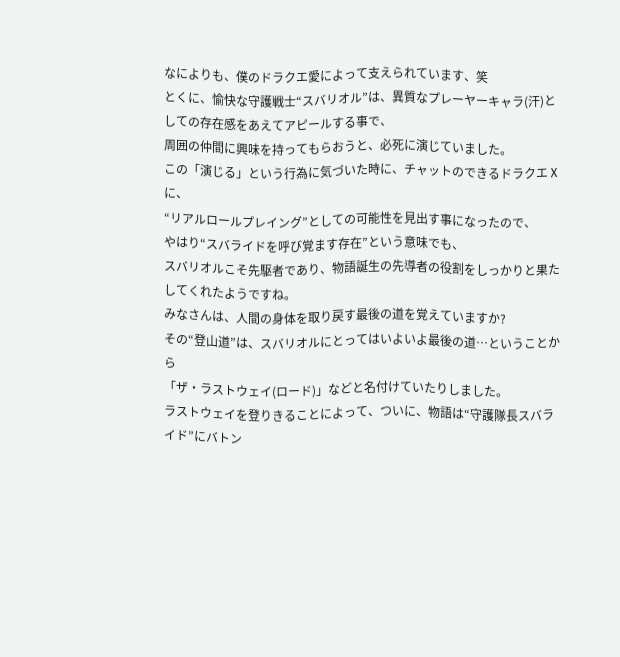なによりも、僕のドラクエ愛によって支えられています、笑
とくに、愉快な守護戦士“スバリオル”は、異質なプレーヤーキャラ(汗)としての存在感をあえてアピールする事で、
周囲の仲間に興味を持ってもらおうと、必死に演じていました。
この「演じる」という行為に気づいた時に、チャットのできるドラクエⅩに、
“リアルロールプレイング”としての可能性を見出す事になったので、
やはり“スバライドを呼び覚ます存在”という意味でも、
スバリオルこそ先駆者であり、物語誕生の先導者の役割をしっかりと果たしてくれたようですね。
みなさんは、人間の身体を取り戻す最後の道を覚えていますか?
その“登山道”は、スバリオルにとってはいよいよ最後の道…ということから
「ザ・ラストウェイ(ロード)」などと名付けていたりしました。
ラストウェイを登りきることによって、ついに、物語は“守護隊長スバライド”にバトン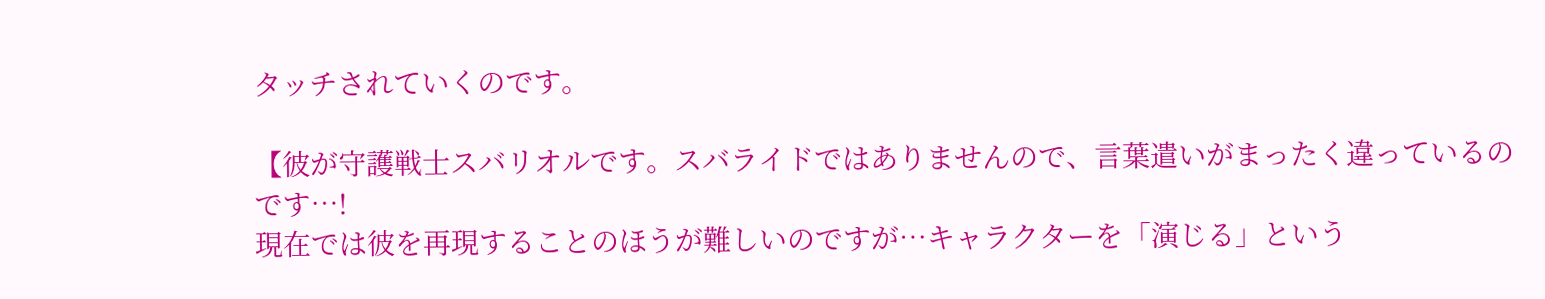タッチされていくのです。

【彼が守護戦士スバリオルです。スバライドではありませんので、言葉遣いがまったく違っているのです…!
現在では彼を再現することのほうが難しいのですが…キャラクターを「演じる」という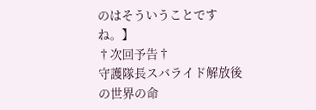のはそういうことですね。】
†次回予告†
守護隊長スバライド解放後の世界の命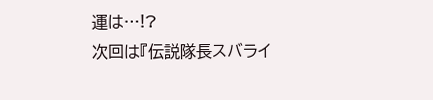運は…!?
次回は『伝説隊長スバライ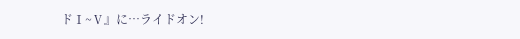ドⅠ~Ⅴ』に…ライドオン!